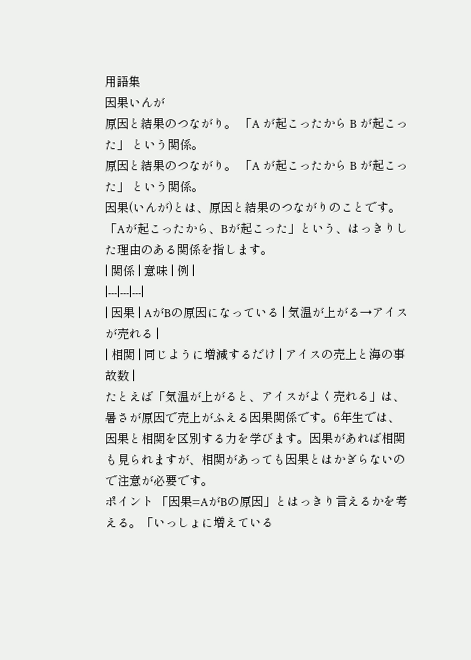用語集
因果いんが
原因と結果のつながり。 「A が起こったから B が起こった」 という関係。
原因と結果のつながり。 「A が起こったから B が起こった」 という関係。
因果(いんが)とは、原因と結果のつながりのことです。「Aが起こったから、Bが起こった」という、はっきりした理由のある関係を指します。
| 関係 | 意味 | 例 |
|---|---|---|
| 因果 | AがBの原因になっている | 気温が上がる→アイスが売れる |
| 相関 | 同じように増減するだけ | アイスの売上と海の事故数 |
たとえば「気温が上がると、アイスがよく売れる」は、暑さが原因で売上がふえる因果関係です。6年生では、因果と相関を区別する力を学びます。因果があれば相関も見られますが、相関があっても因果とはかぎらないので注意が必要です。
ポイント 「因果=AがBの原因」とはっきり言えるかを考える。「いっしょに増えている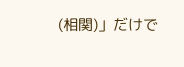(相関)」だけで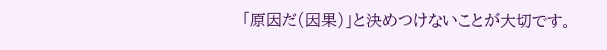「原因だ(因果)」と決めつけないことが大切です。